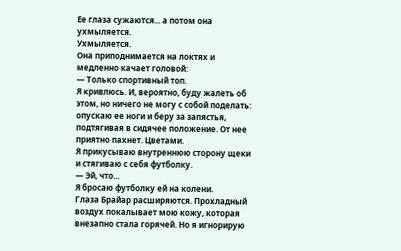Ее глаза сужаются... а потом она ухмыляется.
Ухмыляется.
Она приподнимается на локтях и медленно качает головой:
— Только спортивный топ.
Я кривлюсь. И, вероятно, буду жалеть об этом, но ничего не могу с собой поделать: опускаю ее ноги и беру за запястья, подтягивая в сидячее положение. От нее приятно пахнет. Цветами.
Я прикусываю внутреннюю сторону щеки и стягиваю с себя футболку.
— Эй, что...
Я бросаю футболку ей на колени.
Глаза Брайар расширяются. Прохладный воздух покалывает мою кожу, которая внезапно стала горячей. Но я игнорирую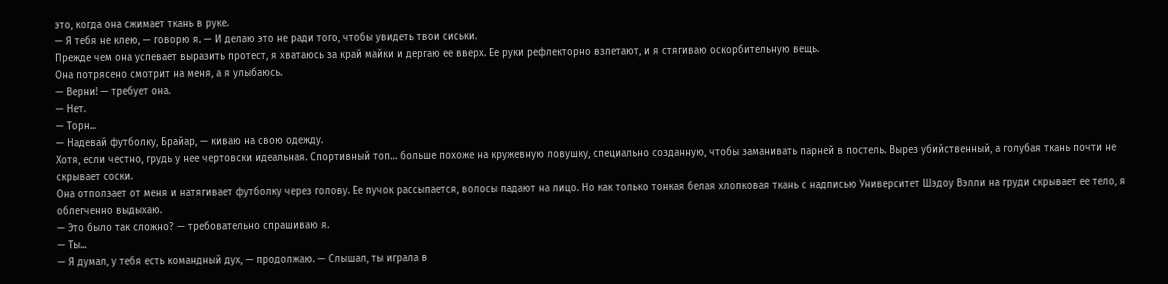это, когда она сжимает ткань в руке.
— Я тебя не клею, — говорю я. — И делаю это не ради того, чтобы увидеть твои сиськи.
Прежде чем она успевает выразить протест, я хватаюсь за край майки и дергаю ее вверх. Ее руки рефлекторно взлетают, и я стягиваю оскорбительную вещь.
Она потрясено смотрит на меня, а я улыбаюсь.
— Верни! — требует она.
— Нет.
— Торн...
— Надевай футболку, Брайар, — киваю на свою одежду.
Хотя, если честно, грудь у нее чертовски идеальная. Спортивный топ… больше похоже на кружевную ловушку, специально созданную, чтобы заманивать парней в постель. Вырез убийственный, а голубая ткань почти не скрывает соски.
Она отползает от меня и натягивает футболку через голову. Ее пучок рассыпается, волосы падают на лицо. Но как только тонкая белая хлопковая ткань с надписью Университет Шэдоу Вэлли на груди скрывает ее тело, я облегченно выдыхаю.
— Это было так сложно? — требовательно спрашиваю я.
— Ты...
— Я думал, у тебя есть командный дух, — продолжаю. — Слышал, ты играла в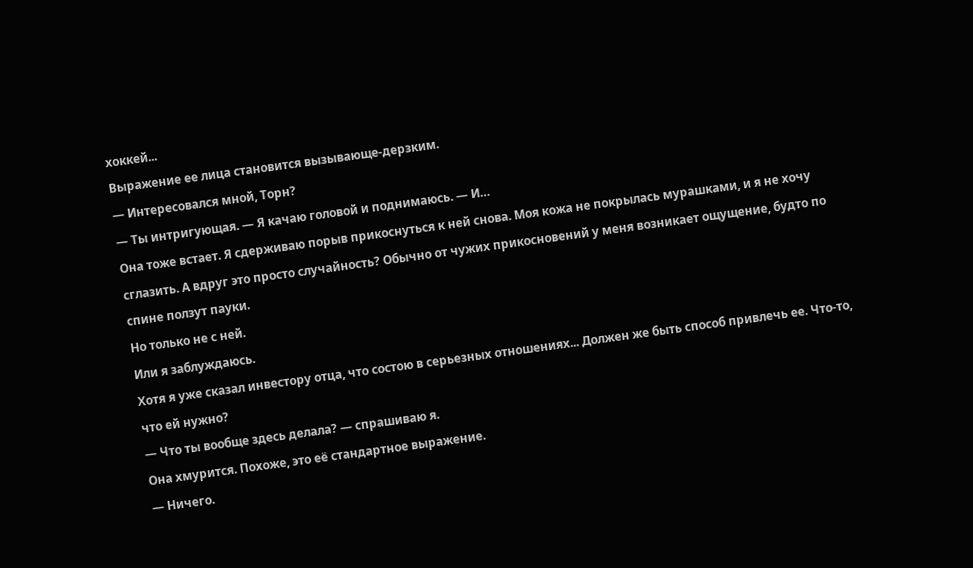хоккей...
Выражение ее лица становится вызывающе-дерзким.
— Интересовался мной, Торн?
— Ты интригующая. — Я качаю головой и поднимаюсь. — И…
Она тоже встает. Я сдерживаю порыв прикоснуться к ней снова. Моя кожа не покрылась мурашками, и я не хочу сглазить. А вдруг это просто случайность? Обычно от чужих прикосновений у меня возникает ощущение, будто по спине ползут пауки.
Но только не с ней.
Или я заблуждаюсь.
Хотя я уже сказал инвестору отца, что состою в серьезных отношениях... Должен же быть способ привлечь ее. Что-то, что ей нужно?
— Что ты вообще здесь делала? — спрашиваю я.
Она хмурится. Похоже, это её стандартное выражение.
— Ничего.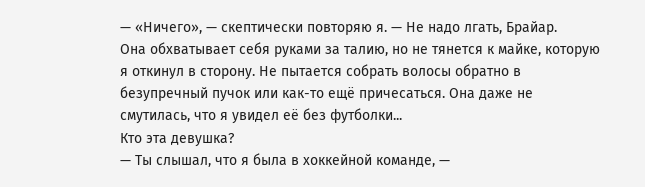— «Ничего», — скептически повторяю я. — Не надо лгать, Брайар.
Она обхватывает себя руками за талию, но не тянется к майке, которую я откинул в сторону. Не пытается собрать волосы обратно в безупречный пучок или как-то ещё причесаться. Она даже не смутилась, что я увидел её без футболки...
Кто эта девушка?
— Ты слышал, что я была в хоккейной команде, —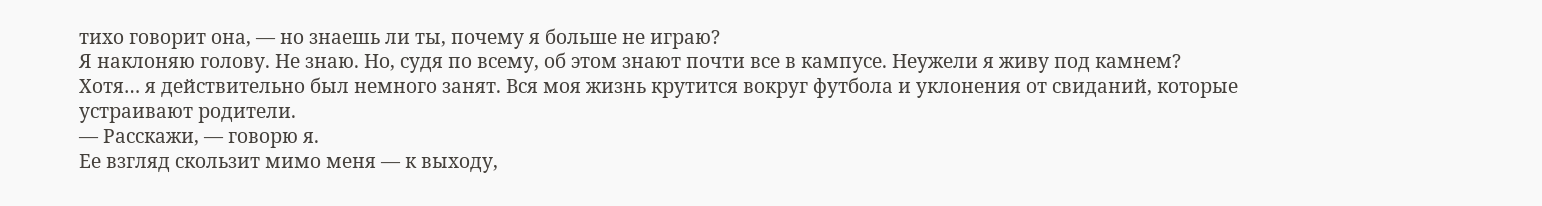тихо говорит она, — но знаешь ли ты, почему я больше не играю?
Я наклоняю голову. Не знаю. Но, судя по всему, об этом знают почти все в кампусе. Неужели я живу под камнем?
Хотя… я действительно был немного занят. Вся моя жизнь крутится вокруг футбола и уклонения от свиданий, которые устраивают родители.
— Расскажи, — говорю я.
Ее взгляд скользит мимо меня — к выходу,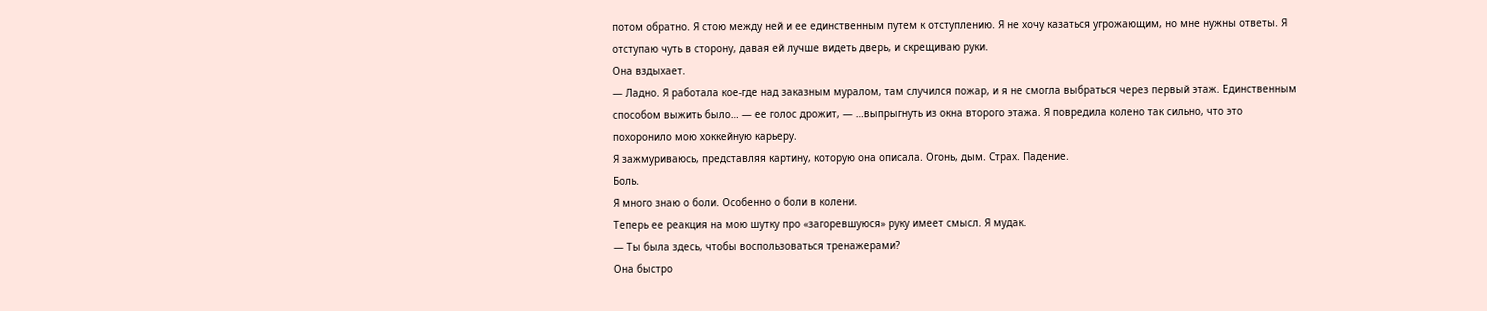потом обратно. Я стою между ней и ее единственным путем к отступлению. Я не хочу казаться угрожающим, но мне нужны ответы. Я отступаю чуть в сторону, давая ей лучше видеть дверь, и скрещиваю руки.
Она вздыхает.
— Ладно. Я работала кое-где над заказным муралом, там случился пожар, и я не смогла выбраться через первый этаж. Единственным способом выжить было… — ее голос дрожит, — …выпрыгнуть из окна второго этажа. Я повредила колено так сильно, что это похоронило мою хоккейную карьеру.
Я зажмуриваюсь, представляя картину, которую она описала. Огонь, дым. Страх. Падение.
Боль.
Я много знаю о боли. Особенно о боли в колени.
Теперь ее реакция на мою шутку про «загоревшуюся» руку имеет смысл. Я мудак.
— Ты была здесь, чтобы воспользоваться тренажерами?
Она быстро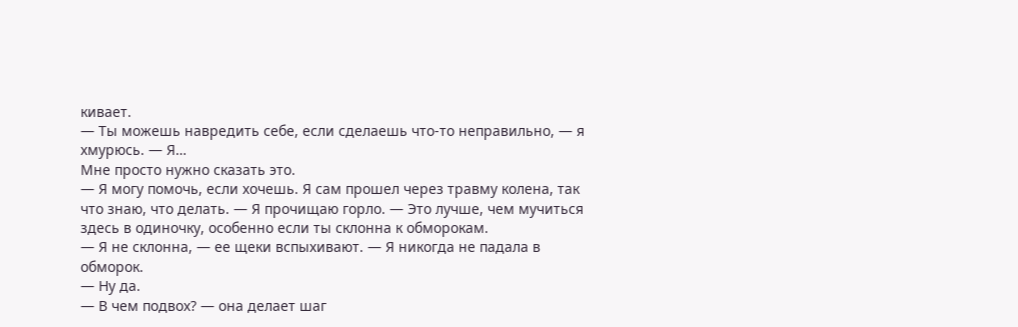кивает.
— Ты можешь навредить себе, если сделаешь что-то неправильно, — я хмурюсь. — Я…
Мне просто нужно сказать это.
— Я могу помочь, если хочешь. Я сам прошел через травму колена, так что знаю, что делать. — Я прочищаю горло. — Это лучше, чем мучиться здесь в одиночку, особенно если ты склонна к обморокам.
— Я не склонна, — ее щеки вспыхивают. — Я никогда не падала в обморок.
— Ну да.
— В чем подвох? — она делает шаг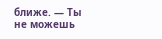ближе. — Ты не можешь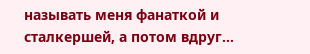называть меня фанаткой и сталкершей, а потом вдруг…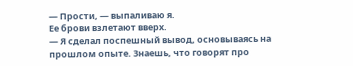— Прости, — выпаливаю я.
Ее брови взлетают вверх.
— Я сделал поспешный вывод, основываясь на прошлом опыте. Знаешь, что говорят про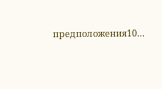предположения10…